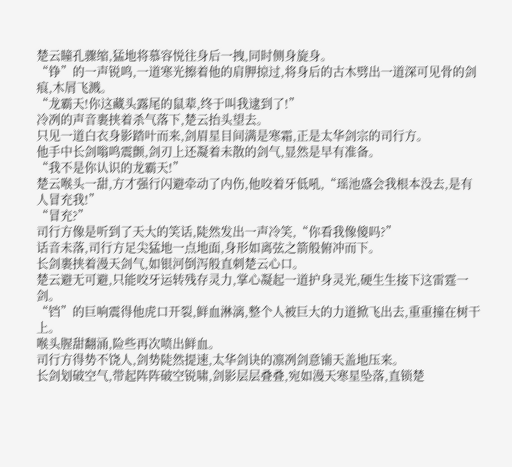楚云瞳孔骤缩,猛地将慕容悦往身后一拽,同时侧身旋身。
“铮”的一声锐鸣,一道寒光擦着他的肩胛掠过,将身后的古木劈出一道深可见骨的剑痕,木屑飞溅。
“龙霸天!你这藏头露尾的鼠辈,终于叫我逮到了!”
冷冽的声音裹挟着杀气落下,楚云抬头望去。
只见一道白衣身影踏叶而来,剑眉星目间满是寒霜,正是太华剑宗的司行方。
他手中长剑嗡鸣震颤,剑刃上还凝着未散的剑气,显然是早有准备。
“我不是你认识的龙霸天!”
楚云喉头一甜,方才强行闪避牵动了内伤,他咬着牙低吼,“瑶池盛会我根本没去,是有人冒充我!”
“冒充?”
司行方像是听到了天大的笑话,陡然发出一声冷笑,“你看我像傻吗?”
话音未落,司行方足尖猛地一点地面,身形如离弦之箭般俯冲而下。
长剑裹挟着漫天剑气,如银河倒泻般直刺楚云心口。
楚云避无可避,只能咬牙运转残存灵力,掌心凝起一道护身灵光,硬生生接下这雷霆一剑。
“铛”的巨响震得他虎口开裂,鲜血淋漓,整个人被巨大的力道掀飞出去,重重撞在树干上。
喉头腥甜翻涌,险些再次喷出鲜血。
司行方得势不饶人,剑势陡然提速,太华剑诀的凛冽剑意铺天盖地压来。
长剑划破空气,带起阵阵破空锐啸,剑影层层叠叠,宛如漫天寒星坠落,直锁楚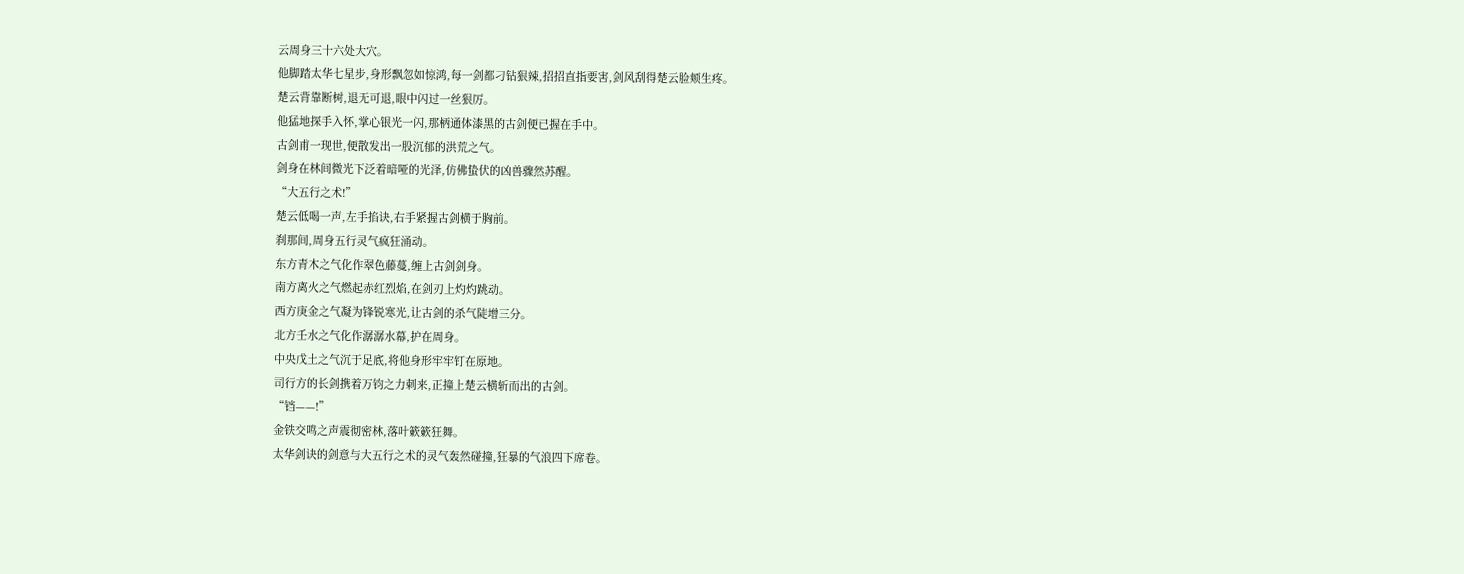云周身三十六处大穴。
他脚踏太华七星步,身形飘忽如惊鸿,每一剑都刁钻狠辣,招招直指要害,剑风刮得楚云脸颊生疼。
楚云背靠断树,退无可退,眼中闪过一丝狠厉。
他猛地探手入怀,掌心银光一闪,那柄通体漆黑的古剑便已握在手中。
古剑甫一现世,便散发出一股沉郁的洪荒之气。
剑身在林间微光下泛着暗哑的光泽,仿佛蛰伏的凶兽骤然苏醒。
“大五行之术!”
楚云低喝一声,左手掐诀,右手紧握古剑横于胸前。
刹那间,周身五行灵气疯狂涌动。
东方青木之气化作翠色藤蔓,缠上古剑剑身。
南方离火之气燃起赤红烈焰,在剑刃上灼灼跳动。
西方庚金之气凝为锋锐寒光,让古剑的杀气陡增三分。
北方壬水之气化作潺潺水幕,护在周身。
中央戊土之气沉于足底,将他身形牢牢钉在原地。
司行方的长剑携着万钧之力刺来,正撞上楚云横斩而出的古剑。
“铛——!”
金铁交鸣之声震彻密林,落叶簌簌狂舞。
太华剑诀的剑意与大五行之术的灵气轰然碰撞,狂暴的气浪四下席卷。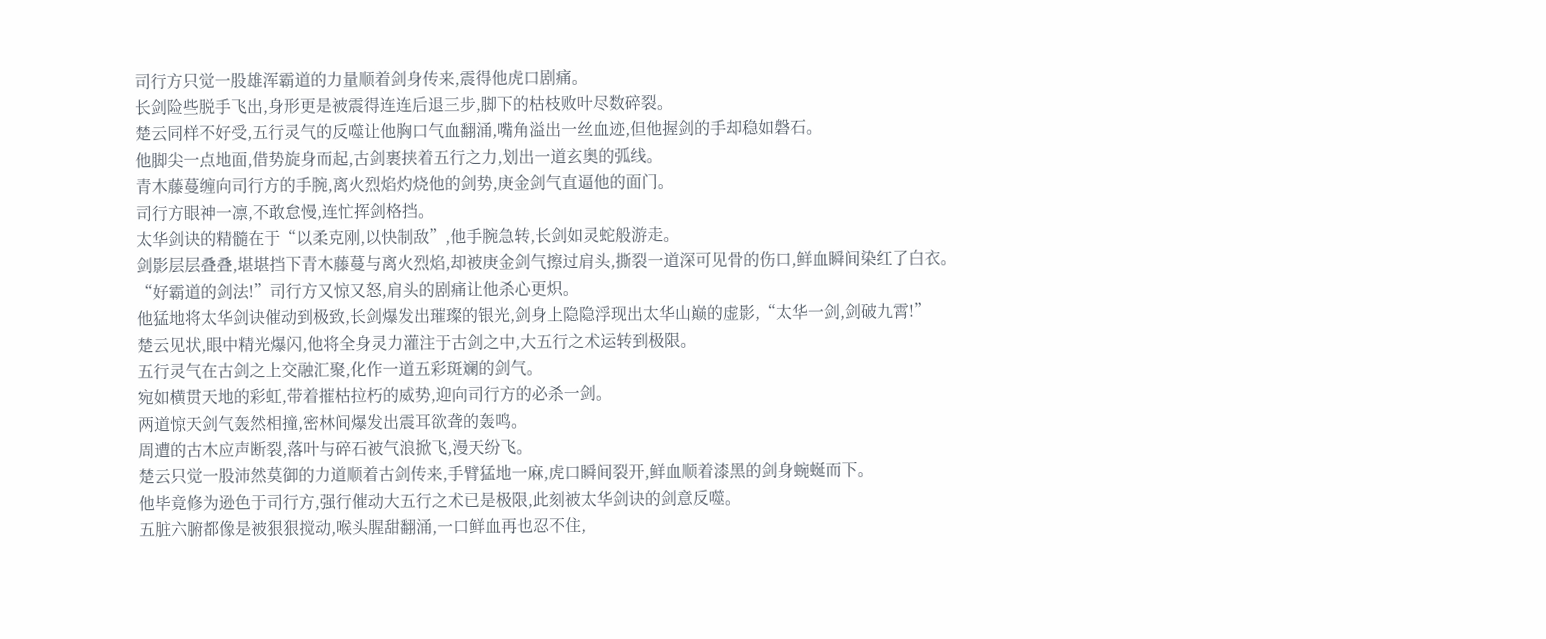司行方只觉一股雄浑霸道的力量顺着剑身传来,震得他虎口剧痛。
长剑险些脱手飞出,身形更是被震得连连后退三步,脚下的枯枝败叶尽数碎裂。
楚云同样不好受,五行灵气的反噬让他胸口气血翻涌,嘴角溢出一丝血迹,但他握剑的手却稳如磐石。
他脚尖一点地面,借势旋身而起,古剑裹挟着五行之力,划出一道玄奥的弧线。
青木藤蔓缠向司行方的手腕,离火烈焰灼烧他的剑势,庚金剑气直逼他的面门。
司行方眼神一凛,不敢怠慢,连忙挥剑格挡。
太华剑诀的精髓在于“以柔克刚,以快制敌”,他手腕急转,长剑如灵蛇般游走。
剑影层层叠叠,堪堪挡下青木藤蔓与离火烈焰,却被庚金剑气擦过肩头,撕裂一道深可见骨的伤口,鲜血瞬间染红了白衣。
“好霸道的剑法!”司行方又惊又怒,肩头的剧痛让他杀心更炽。
他猛地将太华剑诀催动到极致,长剑爆发出璀璨的银光,剑身上隐隐浮现出太华山巅的虚影,“太华一剑,剑破九霄!”
楚云见状,眼中精光爆闪,他将全身灵力灌注于古剑之中,大五行之术运转到极限。
五行灵气在古剑之上交融汇聚,化作一道五彩斑斓的剑气。
宛如横贯天地的彩虹,带着摧枯拉朽的威势,迎向司行方的必杀一剑。
两道惊天剑气轰然相撞,密林间爆发出震耳欲聋的轰鸣。
周遭的古木应声断裂,落叶与碎石被气浪掀飞,漫天纷飞。
楚云只觉一股沛然莫御的力道顺着古剑传来,手臂猛地一麻,虎口瞬间裂开,鲜血顺着漆黑的剑身蜿蜒而下。
他毕竟修为逊色于司行方,强行催动大五行之术已是极限,此刻被太华剑诀的剑意反噬。
五脏六腑都像是被狠狠搅动,喉头腥甜翻涌,一口鲜血再也忍不住,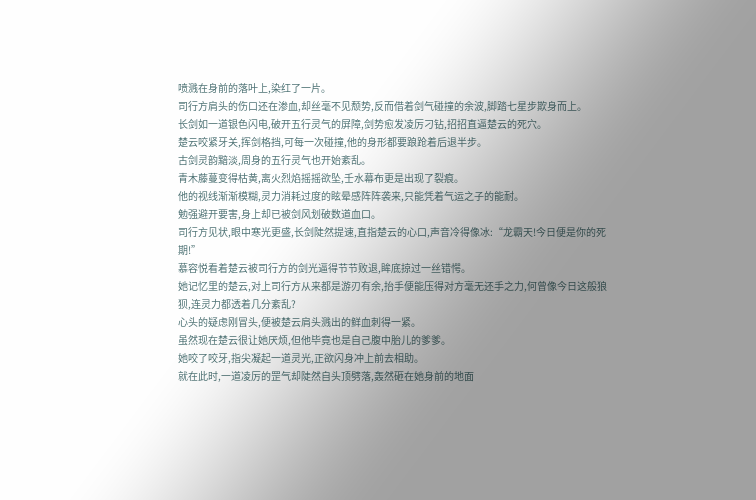喷溅在身前的落叶上,染红了一片。
司行方肩头的伤口还在渗血,却丝毫不见颓势,反而借着剑气碰撞的余波,脚踏七星步欺身而上。
长剑如一道银色闪电,破开五行灵气的屏障,剑势愈发凌厉刁钻,招招直逼楚云的死穴。
楚云咬紧牙关,挥剑格挡,可每一次碰撞,他的身形都要踉跄着后退半步。
古剑灵韵黯淡,周身的五行灵气也开始紊乱。
青木藤蔓变得枯黄,离火烈焰摇摇欲坠,壬水幕布更是出现了裂痕。
他的视线渐渐模糊,灵力消耗过度的眩晕感阵阵袭来,只能凭着气运之子的能耐。
勉强避开要害,身上却已被剑风划破数道血口。
司行方见状,眼中寒光更盛,长剑陡然提速,直指楚云的心口,声音冷得像冰:“龙霸天!今日便是你的死期!”
慕容悦看着楚云被司行方的剑光逼得节节败退,眸底掠过一丝错愕。
她记忆里的楚云,对上司行方从来都是游刃有余,抬手便能压得对方毫无还手之力,何曾像今日这般狼狈,连灵力都透着几分紊乱?
心头的疑虑刚冒头,便被楚云肩头溅出的鲜血刺得一紧。
虽然现在楚云很让她厌烦,但他毕竟也是自己腹中胎儿的爹爹。
她咬了咬牙,指尖凝起一道灵光,正欲闪身冲上前去相助。
就在此时,一道凌厉的罡气却陡然自头顶劈落,轰然砸在她身前的地面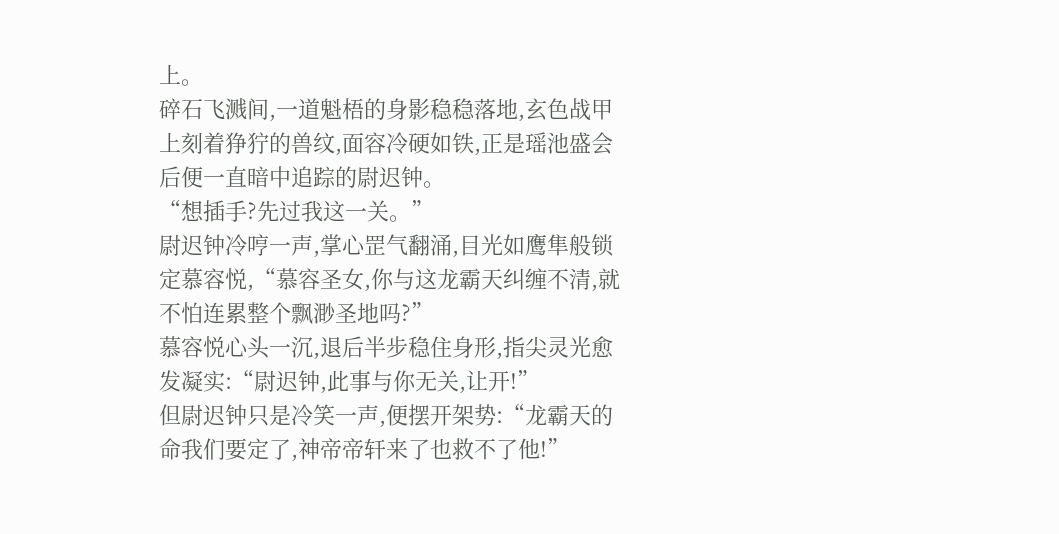上。
碎石飞溅间,一道魁梧的身影稳稳落地,玄色战甲上刻着狰狞的兽纹,面容冷硬如铁,正是瑶池盛会后便一直暗中追踪的尉迟钟。
“想插手?先过我这一关。”
尉迟钟冷哼一声,掌心罡气翻涌,目光如鹰隼般锁定慕容悦,“慕容圣女,你与这龙霸天纠缠不清,就不怕连累整个飘渺圣地吗?”
慕容悦心头一沉,退后半步稳住身形,指尖灵光愈发凝实:“尉迟钟,此事与你无关,让开!”
但尉迟钟只是冷笑一声,便摆开架势:“龙霸天的命我们要定了,神帝帝轩来了也救不了他!”